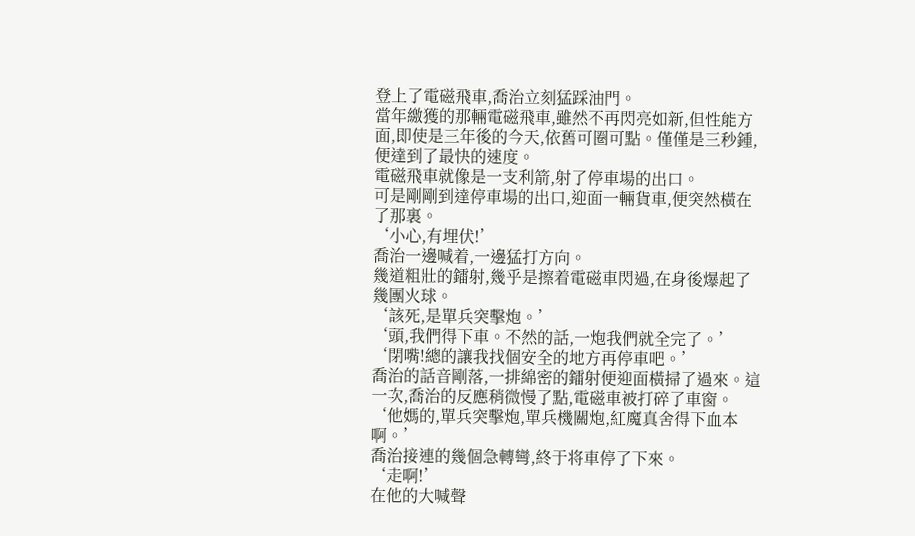登上了電磁飛車,喬治立刻猛踩油門。
當年繳獲的那輛電磁飛車,雖然不再閃亮如新,但性能方面,即使是三年後的今天,依舊可圈可點。僅僅是三秒鍾,便達到了最快的速度。
電磁飛車就像是一支利箭,射了停車場的出口。
可是剛剛到達停車場的出口,迎面一輛貨車,便突然橫在了那裏。
‘小心,有埋伏!’
喬治一邊喊着,一邊猛打方向。
幾道粗壯的鐳射,幾乎是擦着電磁車閃過,在身後爆起了幾團火球。
‘該死,是單兵突擊炮。’
‘頭,我們得下車。不然的話,一炮我們就全完了。’
‘閉嘴!總的讓我找個安全的地方再停車吧。’
喬治的話音剛落,一排綿密的鐳射便迎面橫掃了過來。這一次,喬治的反應稍微慢了點,電磁車被打碎了車窗。
‘他媽的,單兵突擊炮,單兵機關炮,紅魔真舍得下血本啊。’
喬治接連的幾個急轉彎,終于将車停了下來。
‘走啊!’
在他的大喊聲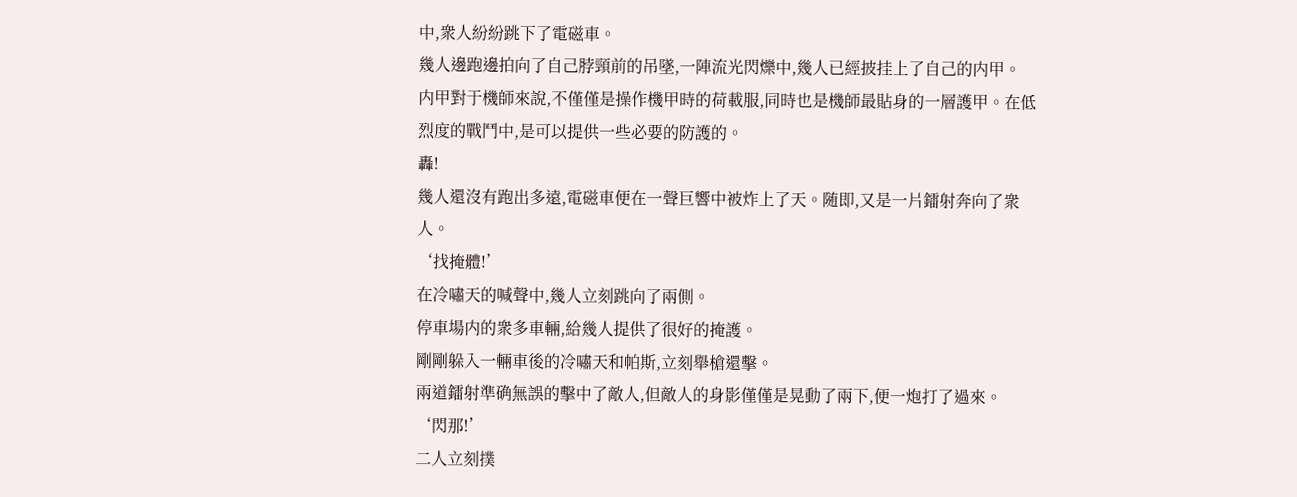中,衆人紛紛跳下了電磁車。
幾人邊跑邊拍向了自己脖頸前的吊墜,一陣流光閃爍中,幾人已經披挂上了自己的内甲。
内甲對于機師來說,不僅僅是操作機甲時的荷載服,同時也是機師最貼身的一層護甲。在低烈度的戰鬥中,是可以提供一些必要的防護的。
轟!
幾人還沒有跑出多遠,電磁車便在一聲巨響中被炸上了天。随即,又是一片鐳射奔向了衆人。
‘找掩體!’
在冷嘯天的喊聲中,幾人立刻跳向了兩側。
停車場内的衆多車輛,給幾人提供了很好的掩護。
剛剛躲入一輛車後的冷嘯天和帕斯,立刻舉槍還擊。
兩道鐳射準确無誤的擊中了敵人,但敵人的身影僅僅是晃動了兩下,便一炮打了過來。
‘閃那!’
二人立刻撲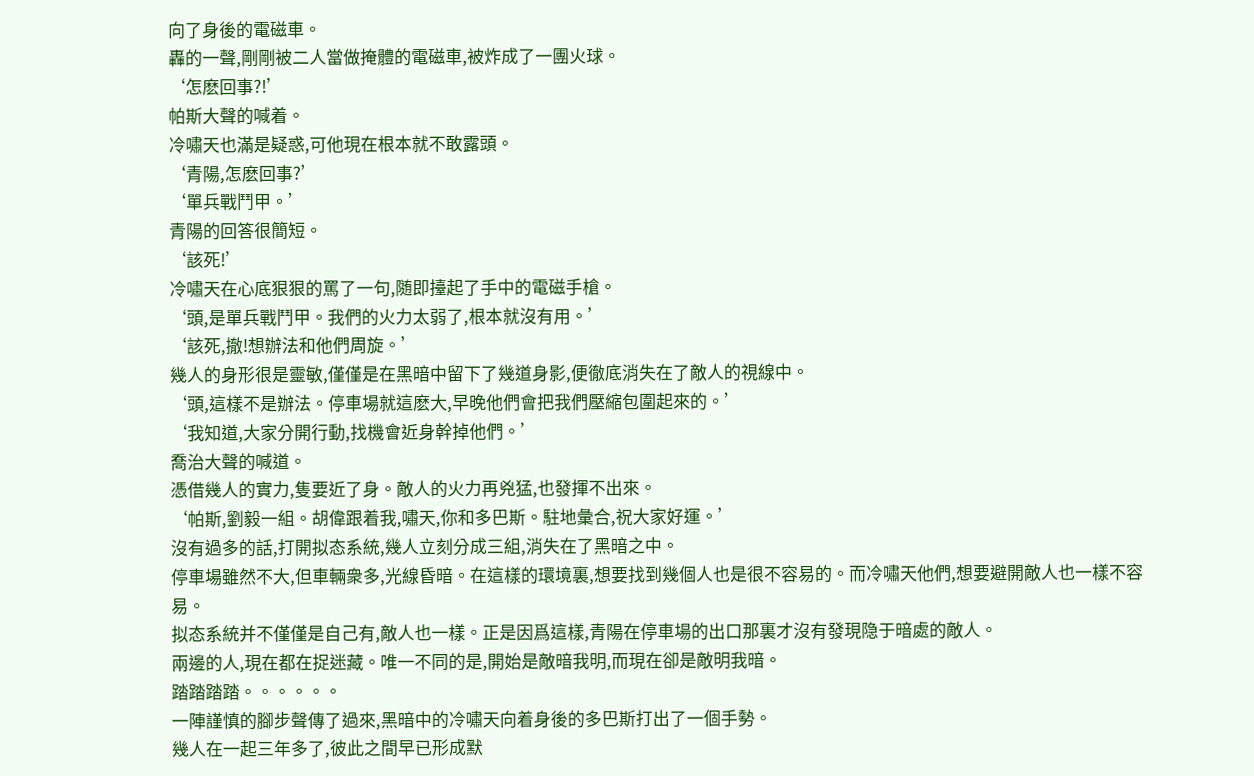向了身後的電磁車。
轟的一聲,剛剛被二人當做掩體的電磁車,被炸成了一團火球。
‘怎麽回事?!’
帕斯大聲的喊着。
冷嘯天也滿是疑惑,可他現在根本就不敢露頭。
‘青陽,怎麽回事?’
‘單兵戰鬥甲。’
青陽的回答很簡短。
‘該死!’
冷嘯天在心底狠狠的罵了一句,随即擡起了手中的電磁手槍。
‘頭,是單兵戰鬥甲。我們的火力太弱了,根本就沒有用。’
‘該死,撤!想辦法和他們周旋。’
幾人的身形很是靈敏,僅僅是在黑暗中留下了幾道身影,便徹底消失在了敵人的視線中。
‘頭,這樣不是辦法。停車場就這麽大,早晚他們會把我們壓縮包圍起來的。’
‘我知道,大家分開行動,找機會近身幹掉他們。’
喬治大聲的喊道。
憑借幾人的實力,隻要近了身。敵人的火力再兇猛,也發揮不出來。
‘帕斯,劉毅一組。胡偉跟着我,嘯天,你和多巴斯。駐地彙合,祝大家好運。’
沒有過多的話,打開拟态系統,幾人立刻分成三組,消失在了黑暗之中。
停車場雖然不大,但車輛衆多,光線昏暗。在這樣的環境裏,想要找到幾個人也是很不容易的。而冷嘯天他們,想要避開敵人也一樣不容易。
拟态系統并不僅僅是自己有,敵人也一樣。正是因爲這樣,青陽在停車場的出口那裏才沒有發現隐于暗處的敵人。
兩邊的人,現在都在捉迷藏。唯一不同的是,開始是敵暗我明,而現在卻是敵明我暗。
踏踏踏踏。。。。。。
一陣謹慎的腳步聲傳了過來,黑暗中的冷嘯天向着身後的多巴斯打出了一個手勢。
幾人在一起三年多了,彼此之間早已形成默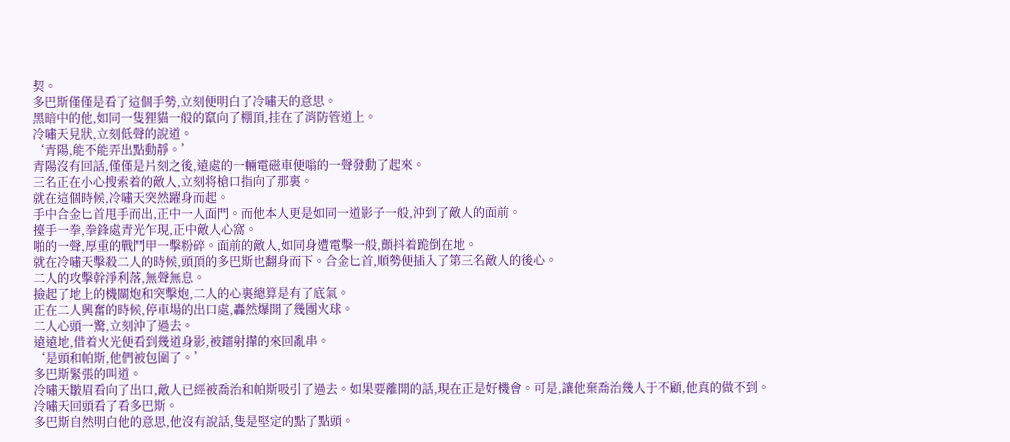契。
多巴斯僅僅是看了這個手勢,立刻便明白了冷嘯天的意思。
黑暗中的他,如同一隻狸貓一般的竄向了棚頂,挂在了消防管道上。
冷嘯天見狀,立刻低聲的說道。
‘青陽,能不能弄出點動靜。’
青陽沒有回話,僅僅是片刻之後,遠處的一輛電磁車便嗡的一聲發動了起來。
三名正在小心搜索着的敵人,立刻将槍口指向了那裏。
就在這個時候,冷嘯天突然躍身而起。
手中合金匕首甩手而出,正中一人面門。而他本人更是如同一道影子一般,沖到了敵人的面前。
擡手一拳,拳鋒處青光乍現,正中敵人心窩。
啪的一聲,厚重的戰鬥甲一擊粉碎。面前的敵人,如同身遭電擊一般,顫抖着跪倒在地。
就在冷嘯天擊殺二人的時候,頭頂的多巴斯也翻身而下。合金匕首,順勢便插入了第三名敵人的後心。
二人的攻擊幹淨利落,無聲無息。
撿起了地上的機關炮和突擊炮,二人的心裏總算是有了底氣。
正在二人興奮的時候,停車場的出口處,轟然爆開了幾團火球。
二人心頭一驚,立刻沖了過去。
遠遠地,借着火光便看到幾道身影,被鐳射攆的來回亂串。
‘是頭和帕斯,他們被包圍了。’
多巴斯緊張的叫道。
冷嘯天皺眉看向了出口,敵人已經被喬治和帕斯吸引了過去。如果要離開的話,現在正是好機會。可是,讓他棄喬治幾人于不顧,他真的做不到。
冷嘯天回頭看了看多巴斯。
多巴斯自然明白他的意思,他沒有說話,隻是堅定的點了點頭。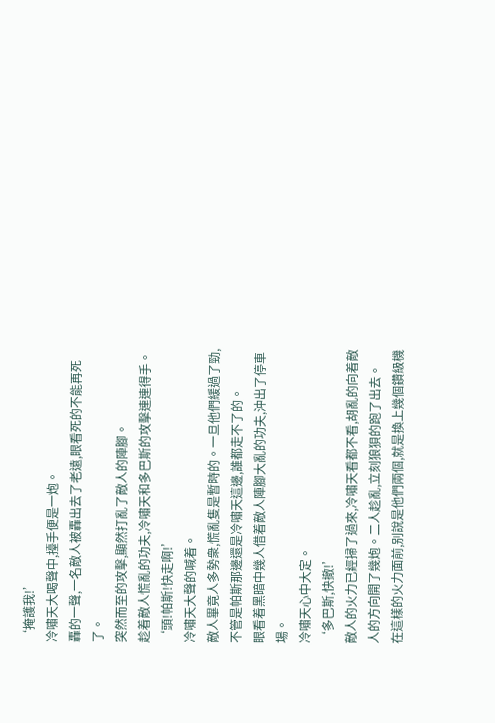‘掩護我!’
冷嘯天大喝聲中,擡手便是一炮。
轟的一聲,一名敵人被轟出去了老遠,眼看死的不能再死了。
突然而至的攻擊,顯然打亂了敵人的陣腳。
趁着敵人慌亂的功夫,冷嘯天和多巴斯的攻擊連連得手。
‘頭!帕斯!快走啊!’
冷嘯天大聲的喊着。
敵人畢竟人多勢衆,慌亂隻是暫時的。一旦他們緩過了勁,不管是帕斯那邊還是冷嘯天這邊,誰都走不了的。
眼看着黑暗中幾人借着敵人陣腳大亂的功夫,沖出了停車場。
冷嘯天心中大定。
‘多巴斯,快撤!’
敵人的火力已經掃了過來,冷嘯天看都不看,胡亂的向着敵人的方向開了幾炮。二人趁亂,立刻狼狽的跑了出去。
在這樣的火力面前,别說是他們兩個,就是換上幾個鑽級機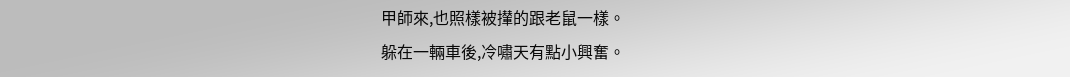甲師來,也照樣被攆的跟老鼠一樣。
躲在一輛車後,冷嘯天有點小興奮。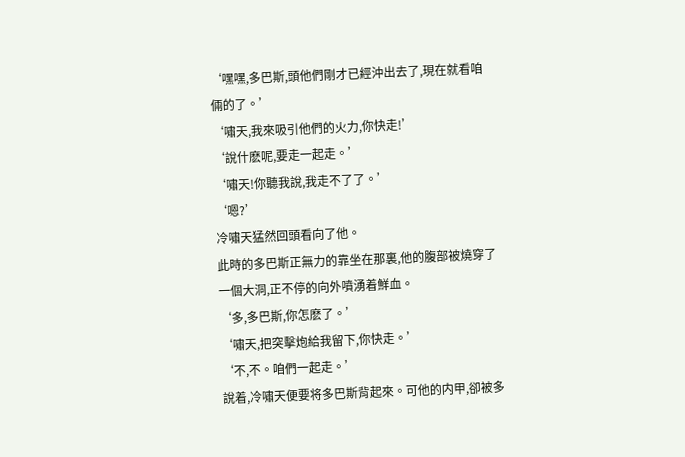‘嘿嘿,多巴斯,頭他們剛才已經沖出去了,現在就看咱倆的了。’
‘嘯天,我來吸引他們的火力,你快走!’
‘說什麽呢,要走一起走。’
‘嘯天!你聽我說,我走不了了。’
‘嗯?’
冷嘯天猛然回頭看向了他。
此時的多巴斯正無力的靠坐在那裏,他的腹部被燒穿了一個大洞,正不停的向外噴湧着鮮血。
‘多,多巴斯,你怎麽了。’
‘嘯天,把突擊炮給我留下,你快走。’
‘不,不。咱們一起走。’
說着,冷嘯天便要将多巴斯背起來。可他的内甲,卻被多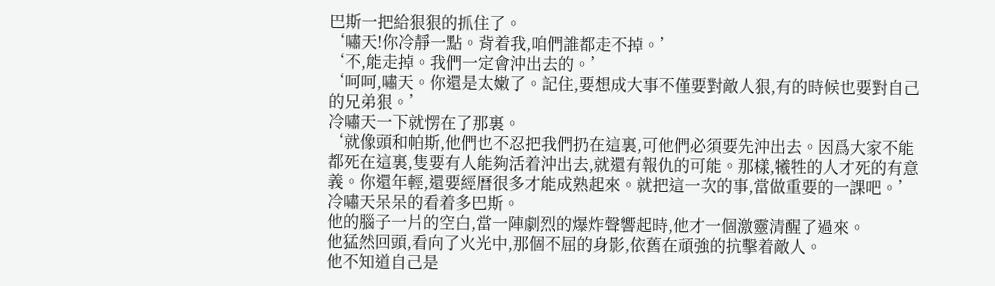巴斯一把給狠狠的抓住了。
‘嘯天!你冷靜一點。背着我,咱們誰都走不掉。’
‘不,能走掉。我們一定會沖出去的。’
‘呵呵,嘯天。你還是太嫩了。記住,要想成大事不僅要對敵人狠,有的時候也要對自己的兄弟狠。’
冷嘯天一下就愣在了那裏。
‘就像頭和帕斯,他們也不忍把我們扔在這裏,可他們必須要先沖出去。因爲大家不能都死在這裏,隻要有人能夠活着沖出去,就還有報仇的可能。那樣,犧牲的人才死的有意義。你還年輕,還要經曆很多才能成熟起來。就把這一次的事,當做重要的一課吧。’
冷嘯天呆呆的看着多巴斯。
他的腦子一片的空白,當一陣劇烈的爆炸聲響起時,他才一個激靈清醒了過來。
他猛然回頭,看向了火光中,那個不屈的身影,依舊在頑強的抗擊着敵人。
他不知道自己是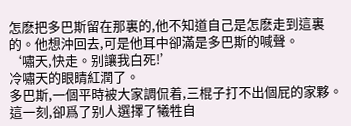怎麽把多巴斯留在那裏的,他不知道自己是怎麽走到這裏的。他想沖回去,可是他耳中卻滿是多巴斯的喊聲。
‘嘯天,快走。别讓我白死!’
冷嘯天的眼睛紅潤了。
多巴斯,一個平時被大家調侃着,三棍子打不出個屁的家夥。這一刻,卻爲了别人選擇了犧牲自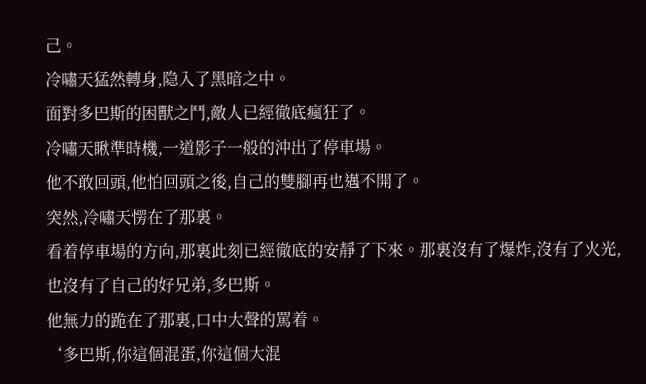己。
冷嘯天猛然轉身,隐入了黑暗之中。
面對多巴斯的困獸之鬥,敵人已經徹底瘋狂了。
冷嘯天瞅準時機,一道影子一般的沖出了停車場。
他不敢回頭,他怕回頭之後,自己的雙腳再也邁不開了。
突然,冷嘯天愣在了那裏。
看着停車場的方向,那裏此刻已經徹底的安靜了下來。那裏沒有了爆炸,沒有了火光,也沒有了自己的好兄弟,多巴斯。
他無力的跪在了那裏,口中大聲的罵着。
‘多巴斯,你這個混蛋,你這個大混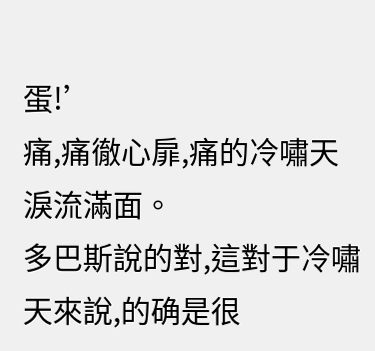蛋!’
痛,痛徹心扉,痛的冷嘯天淚流滿面。
多巴斯說的對,這對于冷嘯天來說,的确是很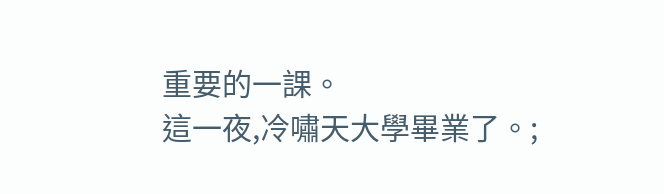重要的一課。
這一夜,冷嘯天大學畢業了。;